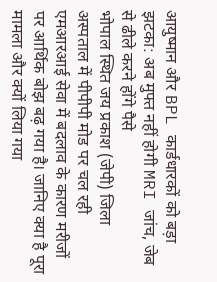आयुष्मान और BPL कार्डधारकों को बड़ा झटका: अब मुफ्त नहीं होगी MRI जांच, जेब से ढीले करने होंगे पैसे
भोपाल स्थित जय प्रकाश (जेपी) जिला अस्पताल में पीपीपी मोड पर चल रही एमआरआई सेवा में बदलाव के कारण मरीजों पर आर्थिक बोझ बढ़ गया है। जानिए क्या है पूरा मामला और क्यों लिया गया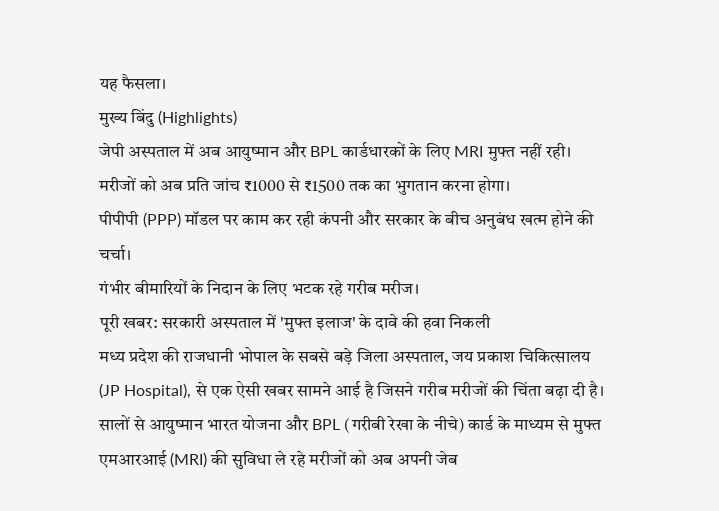यह फैसला।
मुख्य बिंदु (Highlights)
जेपी अस्पताल में अब आयुष्मान और BPL कार्डधारकों के लिए MRI मुफ्त नहीं रही।
मरीजों को अब प्रति जांच ₹1000 से ₹1500 तक का भुगतान करना होगा।
पीपीपी (PPP) मॉडल पर काम कर रही कंपनी और सरकार के बीच अनुबंध खत्म होने की चर्चा।
गंभीर बीमारियों के निदान के लिए भटक रहे गरीब मरीज।
पूरी खबर: सरकारी अस्पताल में 'मुफ्त इलाज' के दावे की हवा निकली
मध्य प्रदेश की राजधानी भोपाल के सबसे बड़े जिला अस्पताल, जय प्रकाश चिकित्सालय (JP Hospital), से एक ऐसी खबर सामने आई है जिसने गरीब मरीजों की चिंता बढ़ा दी है। सालों से आयुष्मान भारत योजना और BPL (गरीबी रेखा के नीचे) कार्ड के माध्यम से मुफ्त एमआरआई (MRI) की सुविधा ले रहे मरीजों को अब अपनी जेब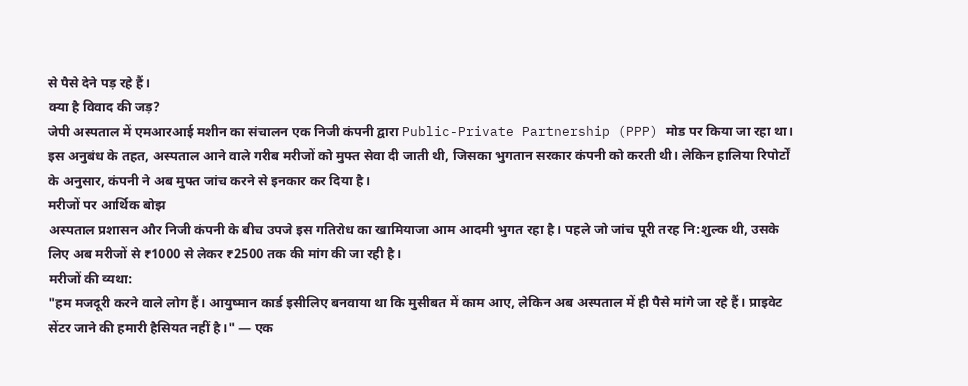से पैसे देने पड़ रहे हैं।
क्या है विवाद की जड़?
जेपी अस्पताल में एमआरआई मशीन का संचालन एक निजी कंपनी द्वारा Public-Private Partnership (PPP) मोड पर किया जा रहा था। इस अनुबंध के तहत, अस्पताल आने वाले गरीब मरीजों को मुफ्त सेवा दी जाती थी, जिसका भुगतान सरकार कंपनी को करती थी। लेकिन हालिया रिपोर्टों के अनुसार, कंपनी ने अब मुफ्त जांच करने से इनकार कर दिया है।
मरीजों पर आर्थिक बोझ
अस्पताल प्रशासन और निजी कंपनी के बीच उपजे इस गतिरोध का खामियाजा आम आदमी भुगत रहा है। पहले जो जांच पूरी तरह नि:शुल्क थी, उसके लिए अब मरीजों से ₹1000 से लेकर ₹2500 तक की मांग की जा रही है।
मरीजों की व्यथा:
"हम मजदूरी करने वाले लोग हैं। आयुष्मान कार्ड इसीलिए बनवाया था कि मुसीबत में काम आए, लेकिन अब अस्पताल में ही पैसे मांगे जा रहे हैं। प्राइवेट सेंटर जाने की हमारी हैसियत नहीं है।" — एक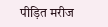पीड़ित मरीज